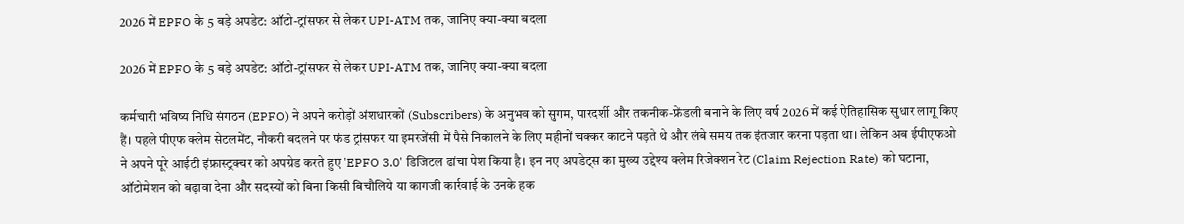2026 में EPFO के 5 बड़े अपडेट: ऑटो-ट्रांसफर से लेकर UPI-ATM तक, जानिए क्या-क्या बदला

2026 में EPFO के 5 बड़े अपडेट: ऑटो-ट्रांसफर से लेकर UPI-ATM तक, जानिए क्या-क्या बदला

कर्मचारी भविष्य निधि संगठन (EPFO) ने अपने करोड़ों अंशधारकों (Subscribers) के अनुभव को सुगम, पारदर्शी और तकनीक-फ्रेंडली बनाने के लिए वर्ष 2026 में कई ऐतिहासिक सुधार लागू किए हैं। पहले पीएफ क्लेम सेटलमेंट, नौकरी बदलने पर फंड ट्रांसफर या इमरजेंसी में पैसे निकालने के लिए महीनों चक्कर काटने पड़ते थे और लंबे समय तक इंतजार करना पड़ता था। लेकिन अब ईपीएफओ ने अपने पूरे आईटी इंफ्रास्ट्रक्चर को अपग्रेड करते हुए 'EPFO 3.0' डिजिटल ढांचा पेश किया है। इन नए अपडेट्स का मुख्य उद्देश्य क्लेम रिजेक्शन रेट (Claim Rejection Rate) को घटाना, ऑटोमेशन को बढ़ावा देना और सदस्यों को बिना किसी बिचौलिये या कागजी कार्रवाई के उनके हक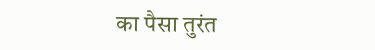का पैसा तुरंत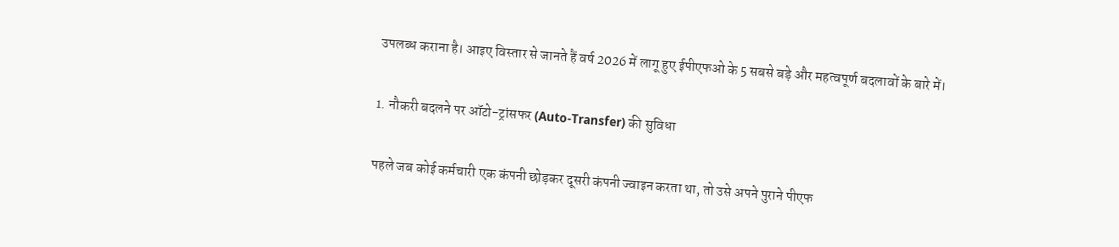उपलब्ध कराना है। आइए विस्तार से जानते हैं वर्ष 2026 में लागू हुए ईपीएफओ के 5 सबसे बड़े और महत्वपूर्ण बदलावों के बारे में।

1. नौकरी बदलने पर ऑटो-ट्रांसफर (Auto-Transfer) की सुविधा

पहले जब कोई कर्मचारी एक कंपनी छोड़कर दूसरी कंपनी ज्वाइन करता था, तो उसे अपने पुराने पीएफ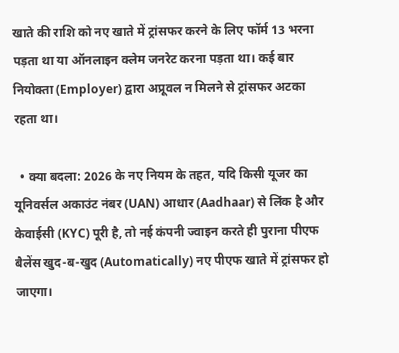खाते की राशि को नए खाते में ट्रांसफर करने के लिए फॉर्म 13 भरना पड़ता था या ऑनलाइन क्लेम जनरेट करना पड़ता था। कई बार नियोक्ता (Employer) द्वारा अप्रूवल न मिलने से ट्रांसफर अटका रहता था।

  • क्या बदला: 2026 के नए नियम के तहत, यदि किसी यूजर का यूनिवर्सल अकाउंट नंबर (UAN) आधार (Aadhaar) से लिंक है और केवाईसी (KYC) पूरी है, तो नई कंपनी ज्वाइन करते ही पुराना पीएफ बैलेंस खुद-ब-खुद (Automatically) नए पीएफ खाते में ट्रांसफर हो जाएगा।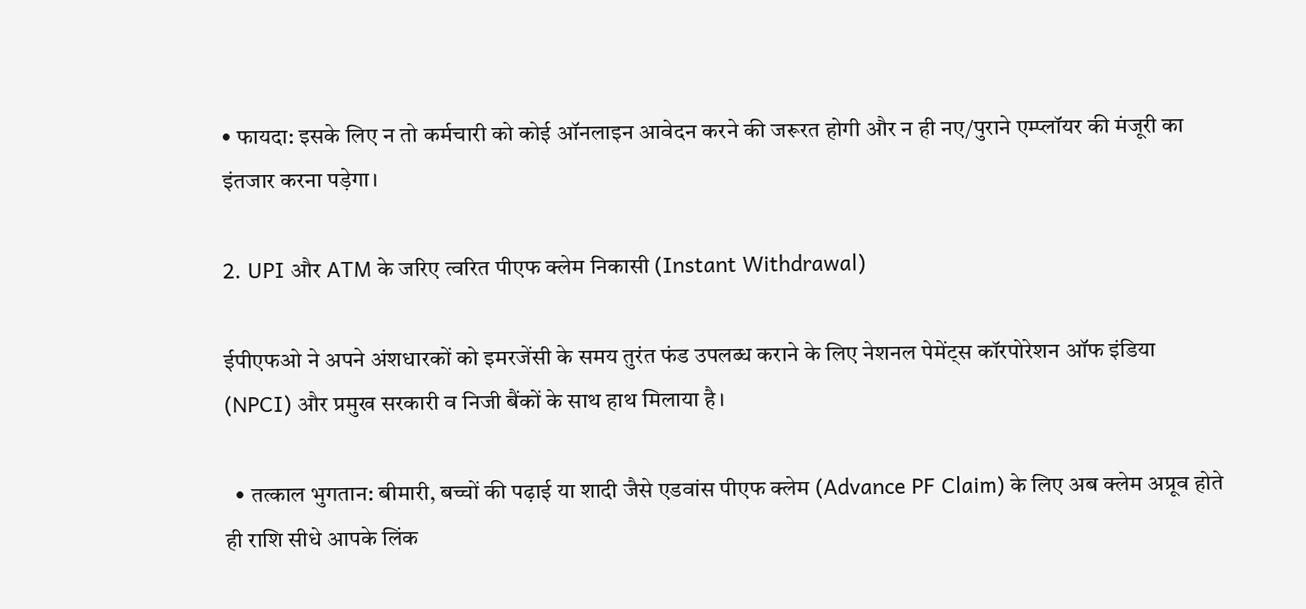• फायदा: इसके लिए न तो कर्मचारी को कोई ऑनलाइन आवेदन करने की जरूरत होगी और न ही नए/पुराने एम्प्लॉयर की मंजूरी का इंतजार करना पड़ेगा।

2. UPI और ATM के जरिए त्वरित पीएफ क्लेम निकासी (Instant Withdrawal)

ईपीएफओ ने अपने अंशधारकों को इमरजेंसी के समय तुरंत फंड उपलब्ध कराने के लिए नेशनल पेमेंट्स कॉरपोरेशन ऑफ इंडिया (NPCI) और प्रमुख सरकारी व निजी बैंकों के साथ हाथ मिलाया है।

  • तत्काल भुगतान: बीमारी, बच्चों की पढ़ाई या शादी जैसे एडवांस पीएफ क्लेम (Advance PF Claim) के लिए अब क्लेम अप्रूव होते ही राशि सीधे आपके लिंक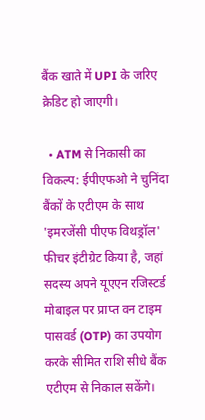बैंक खाते में UPI के जरिए क्रेडिट हो जाएगी।

  • ATM से निकासी का विकल्प: ईपीएफओ ने चुनिंदा बैंकों के एटीएम के साथ 'इमरजेंसी पीएफ विथड्रॉल' फीचर इंटीग्रेट किया है, जहां सदस्य अपने यूएएन रजिस्टर्ड मोबाइल पर प्राप्त वन टाइम पासवर्ड (OTP) का उपयोग करके सीमित राशि सीधे बैंक एटीएम से निकाल सकेंगे।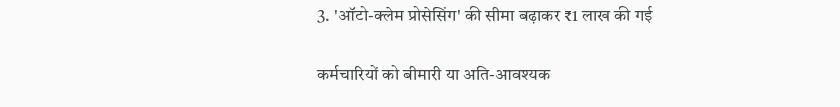3. 'ऑटो-क्लेम प्रोसेसिंग' की सीमा बढ़ाकर ₹1 लाख की गई

कर्मचारियों को बीमारी या अति-आवश्यक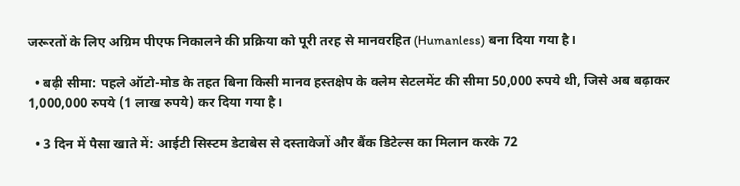जरूरतों के लिए अग्रिम पीएफ निकालने की प्रक्रिया को पूरी तरह से मानवरहित (Humanless) बना दिया गया है।

  • बढ़ी सीमा: पहले ऑटो-मोड के तहत बिना किसी मानव हस्तक्षेप के क्लेम सेटलमेंट की सीमा 50,000 रुपये थी, जिसे अब बढ़ाकर 1,000,000 रुपये (1 लाख रुपये) कर दिया गया है।

  • 3 दिन में पैसा खाते में: आईटी सिस्टम डेटाबेस से दस्तावेजों और बैंक डिटेल्स का मिलान करके 72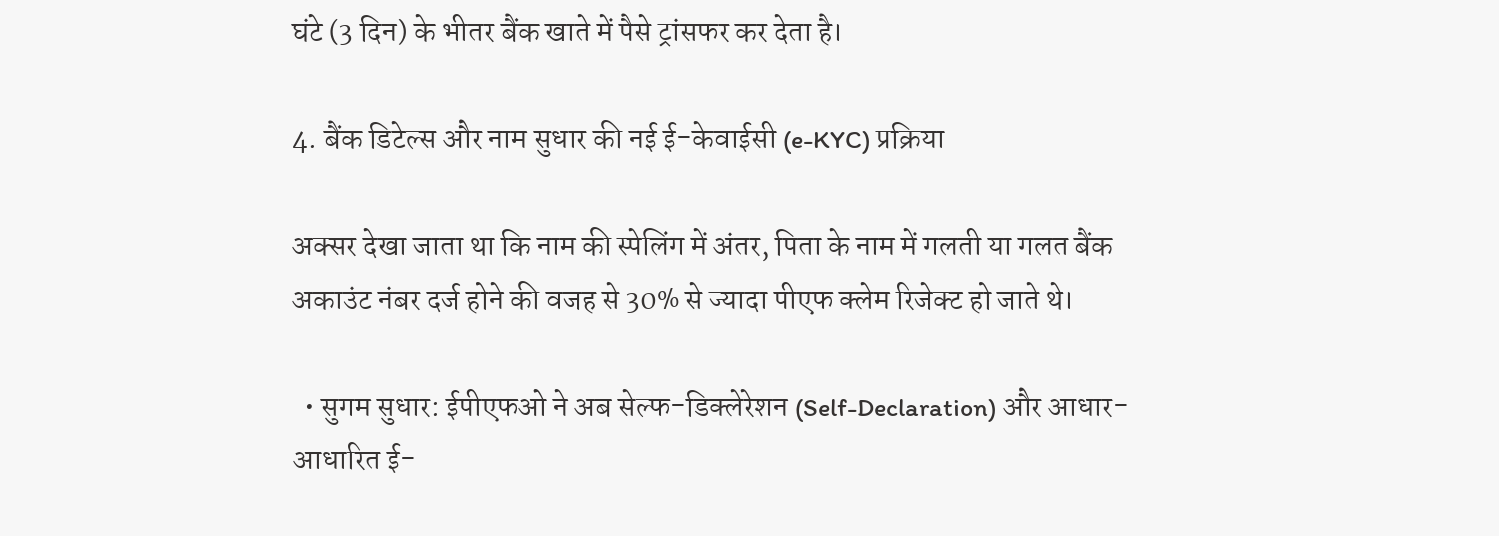घंटे (3 दिन) के भीतर बैंक खाते में पैसे ट्रांसफर कर देता है।

4. बैंक डिटेल्स और नाम सुधार की नई ई-केवाईसी (e-KYC) प्रक्रिया

अक्सर देखा जाता था कि नाम की स्पेलिंग में अंतर, पिता के नाम में गलती या गलत बैंक अकाउंट नंबर दर्ज होने की वजह से 30% से ज्यादा पीएफ क्लेम रिजेक्ट हो जाते थे।

  • सुगम सुधार: ईपीएफओ ने अब सेल्फ-डिक्लेरेशन (Self-Declaration) और आधार-आधारित ई-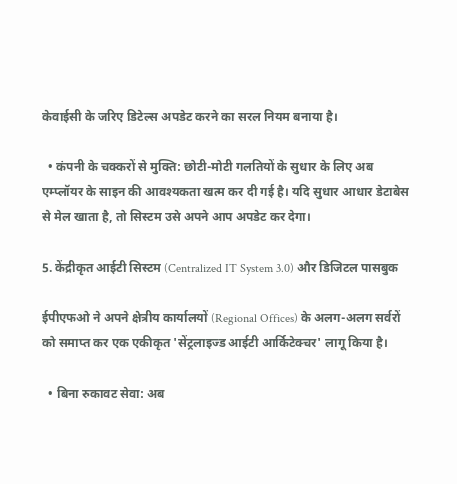केवाईसी के जरिए डिटेल्स अपडेट करने का सरल नियम बनाया है।

  • कंपनी के चक्करों से मुक्ति: छोटी-मोटी गलतियों के सुधार के लिए अब एम्प्लॉयर के साइन की आवश्यकता खत्म कर दी गई है। यदि सुधार आधार डेटाबेस से मेल खाता है, तो सिस्टम उसे अपने आप अपडेट कर देगा।

5. केंद्रीकृत आईटी सिस्टम (Centralized IT System 3.0) और डिजिटल पासबुक

ईपीएफओ ने अपने क्षेत्रीय कार्यालयों (Regional Offices) के अलग-अलग सर्वरों को समाप्त कर एक एकीकृत 'सेंट्रलाइज्ड आईटी आर्किटेक्चर' लागू किया है।

  • बिना रुकावट सेवा: अब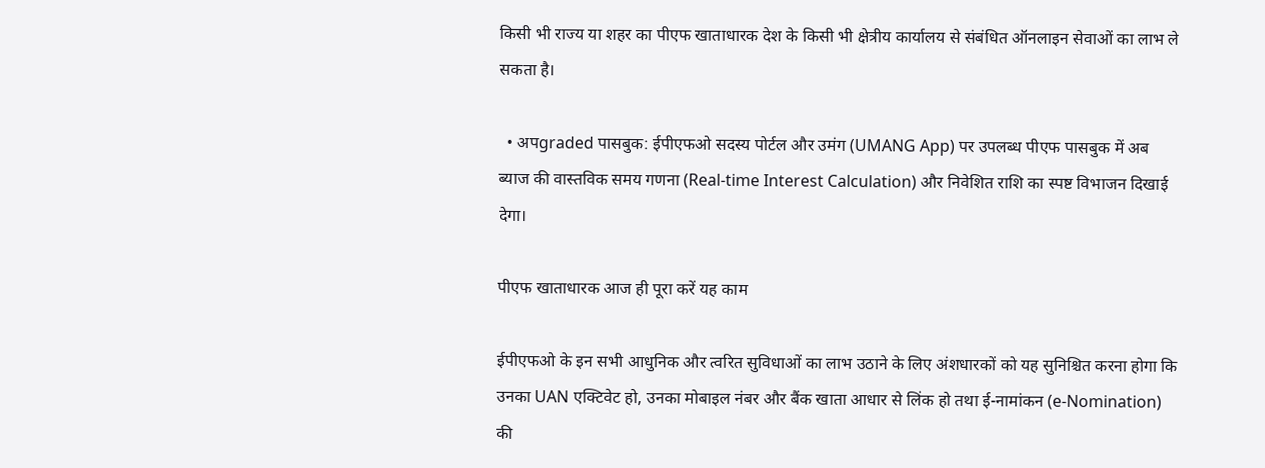किसी भी राज्य या शहर का पीएफ खाताधारक देश के किसी भी क्षेत्रीय कार्यालय से संबंधित ऑनलाइन सेवाओं का लाभ ले सकता है।

  • अपgraded पासबुक: ईपीएफओ सदस्य पोर्टल और उमंग (UMANG App) पर उपलब्ध पीएफ पासबुक में अब ब्याज की वास्तविक समय गणना (Real-time Interest Calculation) और निवेशित राशि का स्पष्ट विभाजन दिखाई देगा।

पीएफ खाताधारक आज ही पूरा करें यह काम

ईपीएफओ के इन सभी आधुनिक और त्वरित सुविधाओं का लाभ उठाने के लिए अंशधारकों को यह सुनिश्चित करना होगा कि उनका UAN एक्टिवेट हो, उनका मोबाइल नंबर और बैंक खाता आधार से लिंक हो तथा ई-नामांकन (e-Nomination) की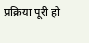प्रक्रिया पूरी हो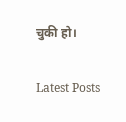चुकी हो।

Latest Posts